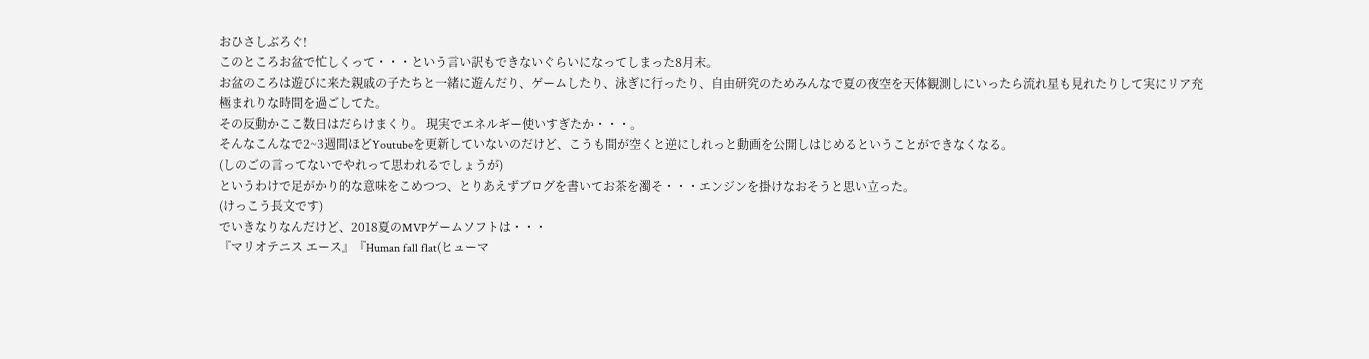おひさしぶろぐ!
このところお盆で忙しくって・・・という言い訳もできないぐらいになってしまった8月末。
お盆のころは遊びに来た親戚の子たちと一緒に遊んだり、ゲームしたり、泳ぎに行ったり、自由研究のためみんなで夏の夜空を天体観測しにいったら流れ星も見れたりして実にリア充極まれりな時間を過ごしてた。
その反動かここ数日はだらけまくり。 現実でエネルギー使いすぎたか・・・。
そんなこんなで2~3週間ほどYoutubeを更新していないのだけど、こうも間が空くと逆にしれっと動画を公開しはじめるということができなくなる。
(しのごの言ってないでやれって思われるでしょうが)
というわけで足がかり的な意味をこめつつ、とりあえずブログを書いてお茶を濁そ・・・エンジンを掛けなおそうと思い立った。
(けっこう長文です)
でいきなりなんだけど、2018夏のMVPゲームソフトは・・・
『マリオテニス エース』『Human fall flat(ヒューマ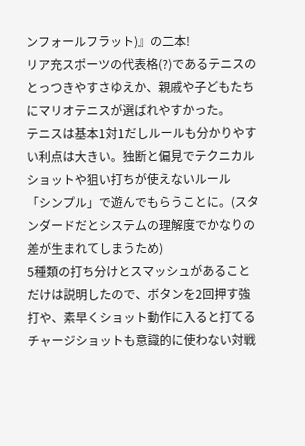ンフォールフラット)』の二本!
リア充スポーツの代表格(?)であるテニスのとっつきやすさゆえか、親戚や子どもたちにマリオテニスが選ばれやすかった。
テニスは基本1対1だしルールも分かりやすい利点は大きい。独断と偏見でテクニカルショットや狙い打ちが使えないルール
「シンプル」で遊んでもらうことに。(スタンダードだとシステムの理解度でかなりの差が生まれてしまうため)
5種類の打ち分けとスマッシュがあることだけは説明したので、ボタンを2回押す強打や、素早くショット動作に入ると打てるチャージショットも意識的に使わない対戦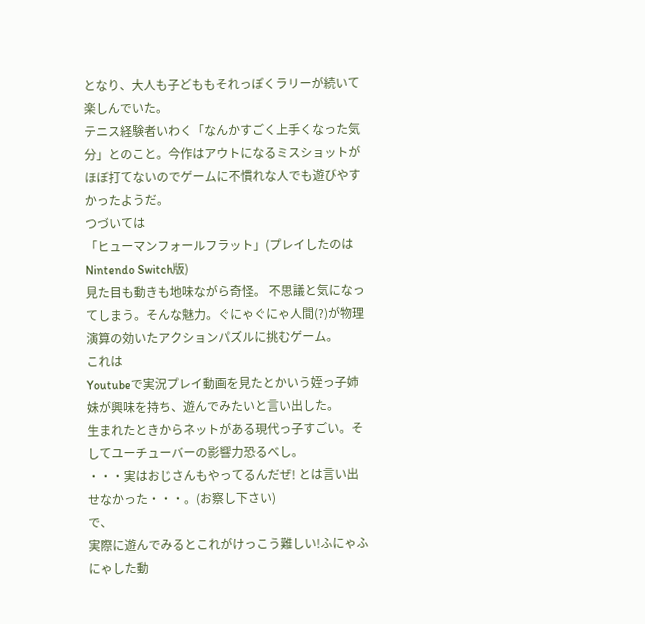となり、大人も子どももそれっぽくラリーが続いて楽しんでいた。
テニス経験者いわく「なんかすごく上手くなった気分」とのこと。今作はアウトになるミスショットがほぼ打てないのでゲームに不慣れな人でも遊びやすかったようだ。
つづいては
「ヒューマンフォールフラット」(プレイしたのはNintendo Switch版)
見た目も動きも地味ながら奇怪。 不思議と気になってしまう。そんな魅力。ぐにゃぐにゃ人間(?)が物理演算の効いたアクションパズルに挑むゲーム。
これは
Youtubeで実況プレイ動画を見たとかいう姪っ子姉妹が興味を持ち、遊んでみたいと言い出した。
生まれたときからネットがある現代っ子すごい。そしてユーチューバーの影響力恐るべし。
・・・実はおじさんもやってるんだぜ! とは言い出せなかった・・・。(お察し下さい)
で、
実際に遊んでみるとこれがけっこう難しい!ふにゃふにゃした動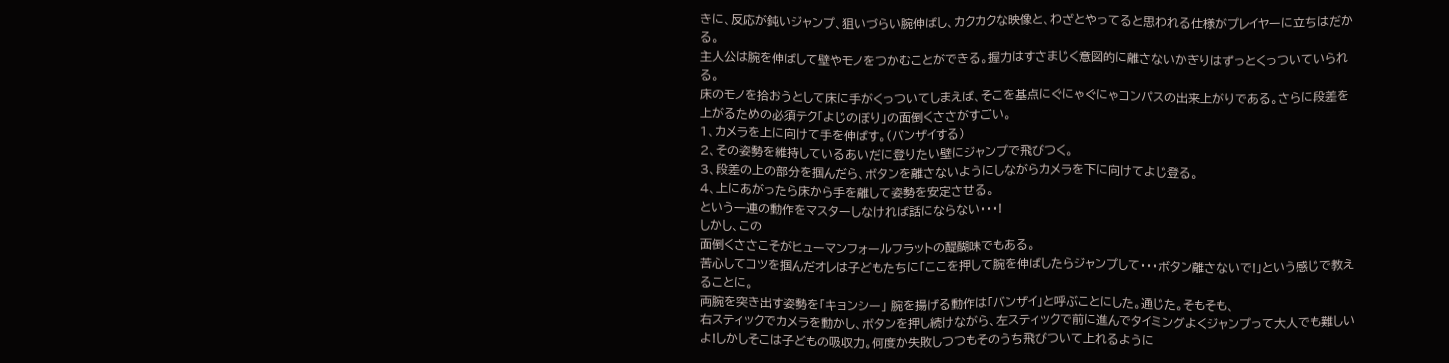きに、反応が鈍いジャンプ、狙いづらい腕伸ばし、カクカクな映像と、わざとやってると思われる仕様がプレイヤーに立ちはだかる。
主人公は腕を伸ばして壁やモノをつかむことができる。握力はすさまじく意図的に離さないかぎりはずっとくっついていられる。
床のモノを拾おうとして床に手がくっついてしまえば、そこを基点にぐにゃぐにゃコンパスの出来上がりである。さらに段差を上がるための必須テク「よじのぼり」の面倒くささがすごい。
1、カメラを上に向けて手を伸ばす。(バンザイする)
2、その姿勢を維持しているあいだに登りたい壁にジャンプで飛びつく。
3、段差の上の部分を掴んだら、ボタンを離さないようにしながらカメラを下に向けてよじ登る。
4、上にあがったら床から手を離して姿勢を安定させる。
という一連の動作をマスターしなければ話にならない・・・!
しかし、この
面倒くささこそがヒューマンフォールフラットの醍醐味でもある。
苦心してコツを掴んだオレは子どもたちに「ここを押して腕を伸ばしたらジャンプして・・・ボタン離さないで!」という感じで教えることに。
両腕を突き出す姿勢を「キョンシー」 腕を揚げる動作は「バンザイ」と呼ぶことにした。通じた。そもそも、
右スティックでカメラを動かし、ボタンを押し続けながら、左スティックで前に進んでタイミングよくジャンプって大人でも難しいよ!しかしそこは子どもの吸収力。何度か失敗しつつもそのうち飛びついて上れるように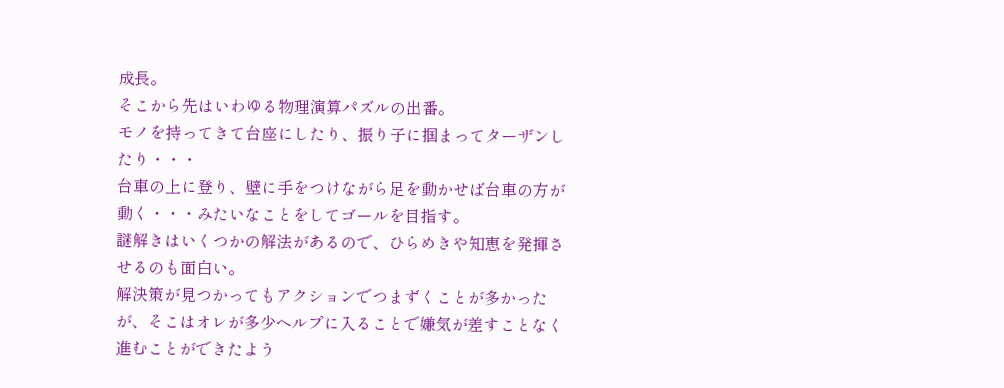成長。
そこから先はいわゆる物理演算パズルの出番。
モノを持ってきて台座にしたり、振り子に掴まってターザンしたり・・・
台車の上に登り、壁に手をつけながら足を動かせば台車の方が動く・・・みたいなことをしてゴールを目指す。
謎解きはいくつかの解法があるので、ひらめきや知恵を発揮させるのも面白い。
解決策が見つかってもアクションでつまずくことが多かったが、そこはオレが多少ヘルプに入ることで嫌気が差すことなく進むことができたよう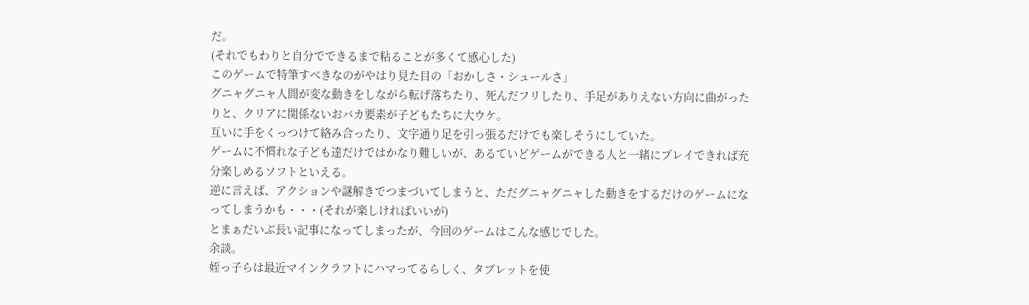だ。
(それでもわりと自分でできるまで粘ることが多くて感心した)
このゲームで特筆すべきなのがやはり見た目の「おかしさ・シュールさ」
グニャグニャ人間が変な動きをしながら転げ落ちたり、死んだフリしたり、手足がありえない方向に曲がったりと、クリアに関係ないおバカ要素が子どもたちに大ウケ。
互いに手をくっつけて絡み合ったり、文字通り足を引っ張るだけでも楽しそうにしていた。
ゲームに不慣れな子ども達だけではかなり難しいが、あるていどゲームができる人と一緒にプレイできれば充分楽しめるソフトといえる。
逆に言えば、アクションや謎解きでつまづいてしまうと、ただグニャグニャした動きをするだけのゲームになってしまうかも・・・(それが楽しければいいが)
とまぁだいぶ長い記事になってしまったが、今回のゲームはこんな感じでした。
余談。
姪っ子らは最近マインクラフトにハマってるらしく、タブレットを使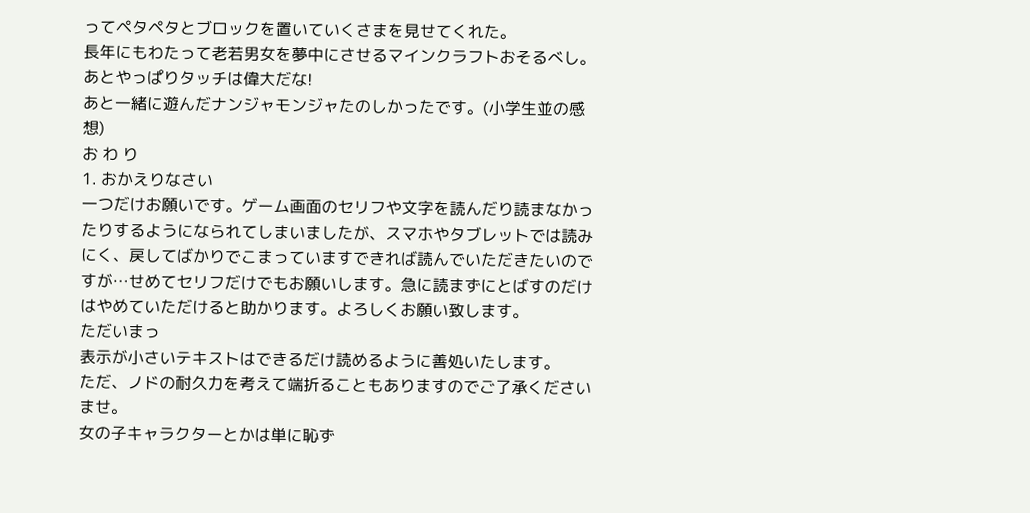ってペタペタとブロックを置いていくさまを見せてくれた。
長年にもわたって老若男女を夢中にさせるマインクラフトおそるべし。あとやっぱりタッチは偉大だな!
あと一緒に遊んだナンジャモンジャたのしかったです。(小学生並の感想)
お わ り
1. おかえりなさい
一つだけお願いです。ゲーム画面のセリフや文字を読んだり読まなかったりするようになられてしまいましたが、スマホやタブレットでは読みにく、戻してばかりでこまっていますできれば読んでいただきたいのですが…せめてセリフだけでもお願いします。急に読まずにとばすのだけはやめていただけると助かります。よろしくお願い致します。
ただいまっ
表示が小さいテキストはできるだけ読めるように善処いたします。
ただ、ノドの耐久力を考えて端折ることもありますのでご了承くださいませ。
女の子キャラクターとかは単に恥ず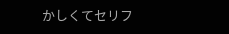かしくてセリフ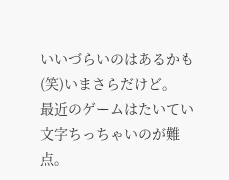いいづらいのはあるかも(笑)いまさらだけど。
最近のゲームはたいてい文字ちっちゃいのが難点。